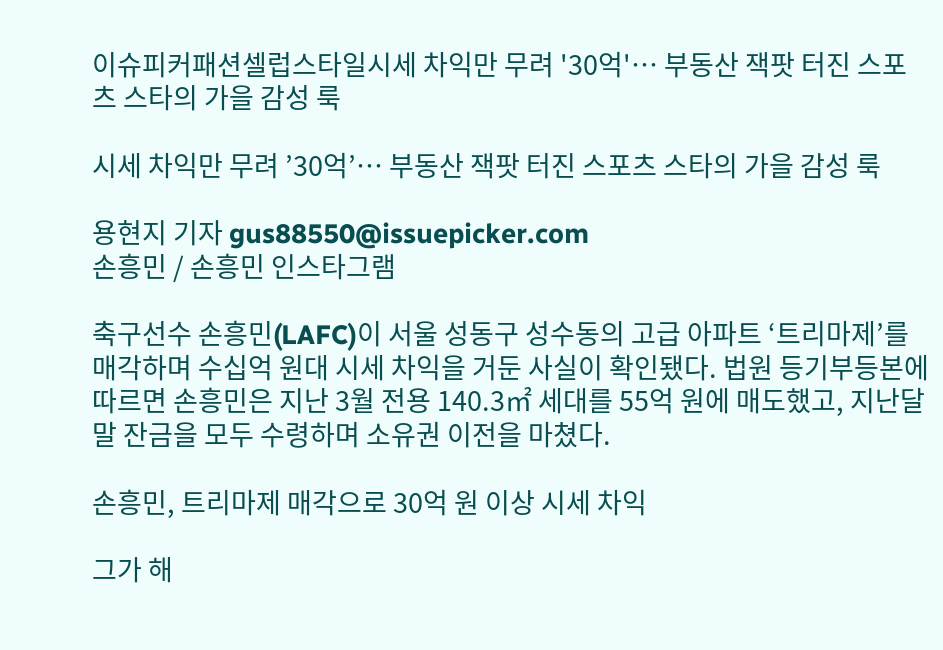이슈피커패션셀럽스타일시세 차익만 무려 '30억'… 부동산 잭팟 터진 스포츠 스타의 가을 감성 룩

시세 차익만 무려 ’30억’… 부동산 잭팟 터진 스포츠 스타의 가을 감성 룩

용현지 기자 gus88550@issuepicker.com
손흥민 / 손흥민 인스타그램

축구선수 손흥민(LAFC)이 서울 성동구 성수동의 고급 아파트 ‘트리마제’를 매각하며 수십억 원대 시세 차익을 거둔 사실이 확인됐다. 법원 등기부등본에 따르면 손흥민은 지난 3월 전용 140.3㎡ 세대를 55억 원에 매도했고, 지난달 말 잔금을 모두 수령하며 소유권 이전을 마쳤다.

손흥민, 트리마제 매각으로 30억 원 이상 시세 차익

그가 해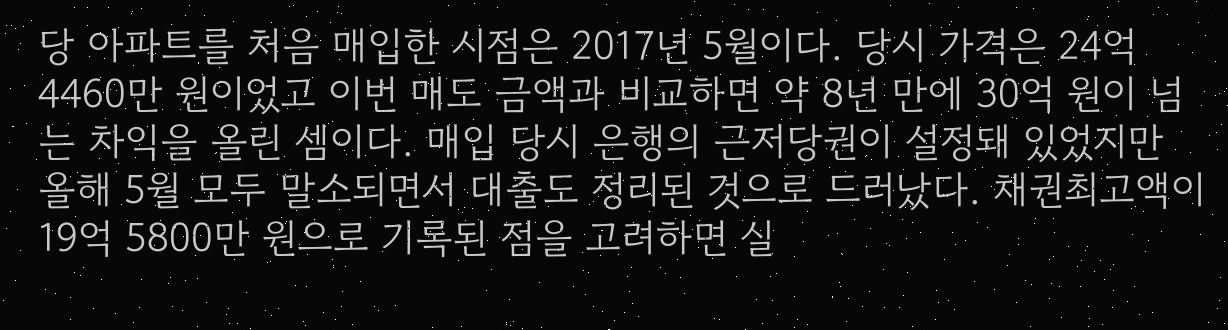당 아파트를 처음 매입한 시점은 2017년 5월이다. 당시 가격은 24억 4460만 원이었고 이번 매도 금액과 비교하면 약 8년 만에 30억 원이 넘는 차익을 올린 셈이다. 매입 당시 은행의 근저당권이 설정돼 있었지만 올해 5월 모두 말소되면서 대출도 정리된 것으로 드러났다. 채권최고액이 19억 5800만 원으로 기록된 점을 고려하면 실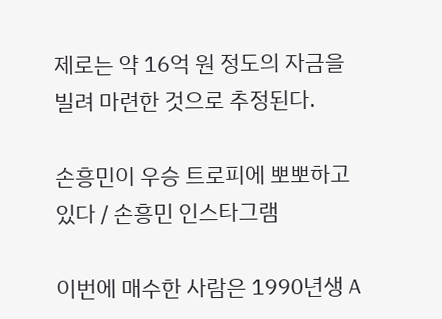제로는 약 16억 원 정도의 자금을 빌려 마련한 것으로 추정된다.

손흥민이 우승 트로피에 뽀뽀하고 있다 / 손흥민 인스타그램

이번에 매수한 사람은 1990년생 A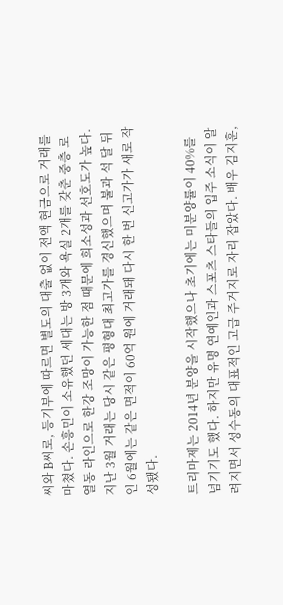씨와 B씨로, 등기부에 따르면 별도의 대출 없이 전액 현금으로 거래를 마쳤다. 손흥민이 소유했던 세대는 방 3개와 욕실 2개를 갖춘 중층 로열동 라인으로 한강 조망이 가능한 점 때문에 희소성과 선호도가 높다. 지난 3월 거래는 당시 같은 평형대 최고가를 경신했으며 불과 석 달 뒤인 6월에는 같은 면적이 60억 원에 거래돼 다시 한 번 신고가가 새로 작성됐다.

트리마제는 2014년 분양을 시작했으나 초기에는 미분양률이 40%를 넘기기도 했다. 하지만 유명 연예인과 스포츠 스타들의 입주 소식이 알려지면서 성수동의 대표적인 고급 주거지로 자리 잡았다. 배우 김지훈,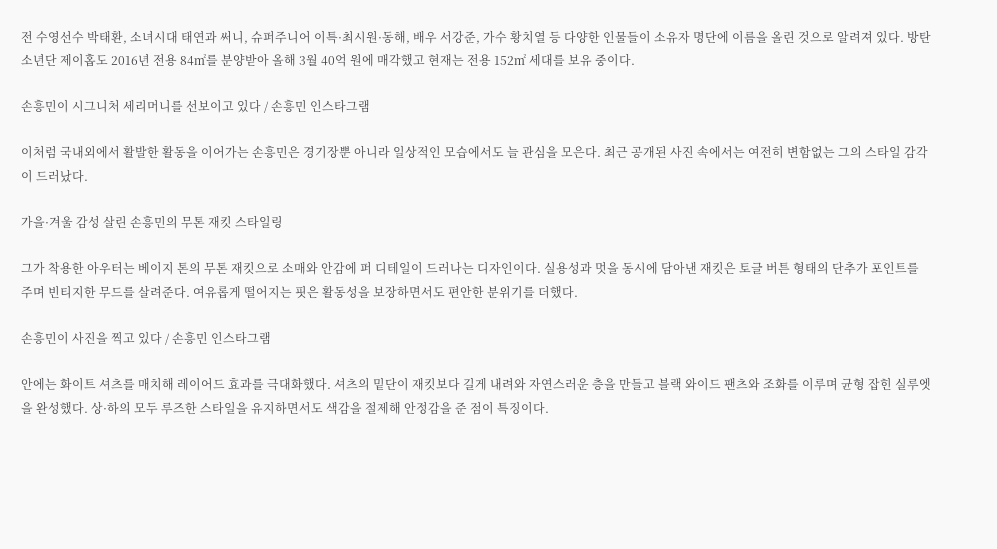전 수영선수 박태환, 소녀시대 태연과 써니, 슈퍼주니어 이특·최시원·동해, 배우 서강준, 가수 황치열 등 다양한 인물들이 소유자 명단에 이름을 올린 것으로 알려져 있다. 방탄소년단 제이홉도 2016년 전용 84㎡를 분양받아 올해 3월 40억 원에 매각했고 현재는 전용 152㎡ 세대를 보유 중이다.

손흥민이 시그니처 세리머니를 선보이고 있다 / 손흥민 인스타그램

이처럼 국내외에서 활발한 활동을 이어가는 손흥민은 경기장뿐 아니라 일상적인 모습에서도 늘 관심을 모은다. 최근 공개된 사진 속에서는 여전히 변함없는 그의 스타일 감각이 드러났다.

가을·겨울 감성 살린 손흥민의 무톤 재킷 스타일링

그가 착용한 아우터는 베이지 톤의 무톤 재킷으로 소매와 안감에 퍼 디테일이 드러나는 디자인이다. 실용성과 멋을 동시에 담아낸 재킷은 토글 버튼 형태의 단추가 포인트를 주며 빈티지한 무드를 살려준다. 여유롭게 떨어지는 핏은 활동성을 보장하면서도 편안한 분위기를 더했다.

손흥민이 사진을 찍고 있다 / 손흥민 인스타그램

안에는 화이트 셔츠를 매치해 레이어드 효과를 극대화했다. 셔츠의 밑단이 재킷보다 길게 내려와 자연스러운 층을 만들고 블랙 와이드 팬츠와 조화를 이루며 균형 잡힌 실루엣을 완성했다. 상·하의 모두 루즈한 스타일을 유지하면서도 색감을 절제해 안정감을 준 점이 특징이다.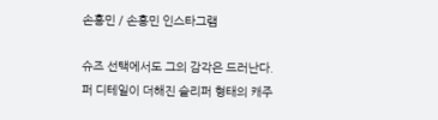손흥민 / 손흥민 인스타그램

슈즈 선택에서도 그의 감각은 드러난다. 퍼 디테일이 더해진 슬리퍼 형태의 캐주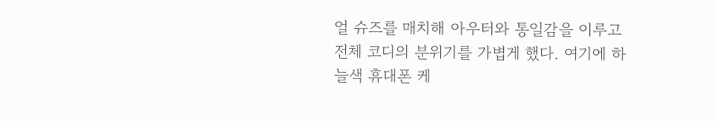얼 슈즈를 매치해 아우터와 통일감을 이루고 전체 코디의 분위기를 가볍게 했다. 여기에 하늘색 휴대폰 케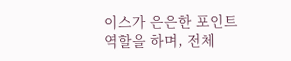이스가 은은한 포인트 역할을 하며, 전체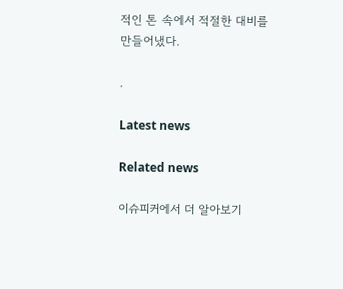적인 톤 속에서 적절한 대비를 만들어냈다.

.

Latest news

Related news

이슈피커에서 더 알아보기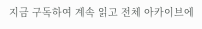지금 구독하여 계속 읽고 전체 아카이브에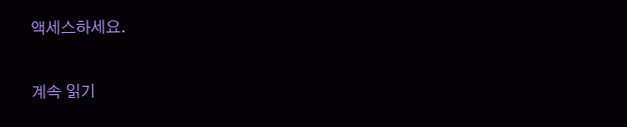액세스하세요.

계속 읽기